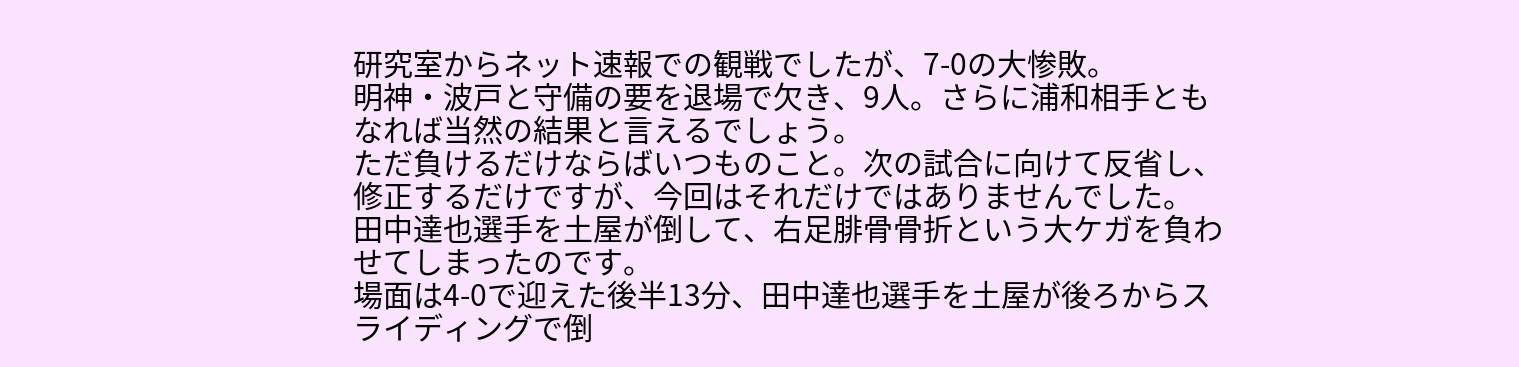研究室からネット速報での観戦でしたが、7-0の大惨敗。
明神・波戸と守備の要を退場で欠き、9人。さらに浦和相手ともなれば当然の結果と言えるでしょう。
ただ負けるだけならばいつものこと。次の試合に向けて反省し、修正するだけですが、今回はそれだけではありませんでした。
田中達也選手を土屋が倒して、右足腓骨骨折という大ケガを負わせてしまったのです。
場面は4-0で迎えた後半13分、田中達也選手を土屋が後ろからスライディングで倒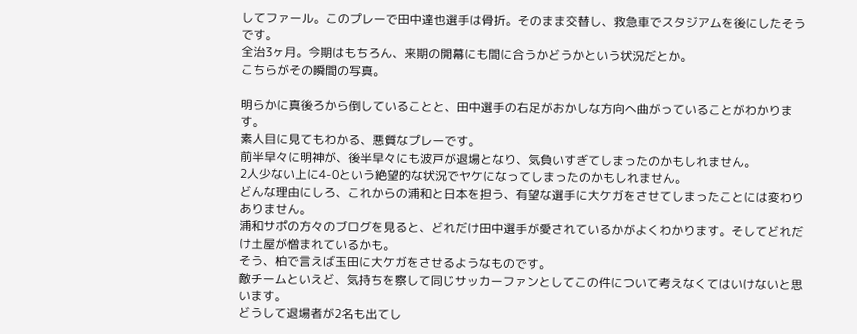してファール。このプレーで田中達也選手は骨折。そのまま交替し、救急車でスタジアムを後にしたそうです。
全治3ヶ月。今期はもちろん、来期の開幕にも間に合うかどうかという状況だとか。
こちらがその瞬間の写真。

明らかに真後ろから倒していることと、田中選手の右足がおかしな方向へ曲がっていることがわかります。
素人目に見てもわかる、悪質なプレーです。
前半早々に明神が、後半早々にも波戸が退場となり、気負いすぎてしまったのかもしれません。
2人少ない上に4-0という絶望的な状況でヤケになってしまったのかもしれません。
どんな理由にしろ、これからの浦和と日本を担う、有望な選手に大ケガをさせてしまったことには変わりありません。
浦和サポの方々のブログを見ると、どれだけ田中選手が愛されているかがよくわかります。そしてどれだけ土屋が憎まれているかも。
そう、柏で言えば玉田に大ケガをさせるようなものです。
敵チームといえど、気持ちを察して同じサッカーファンとしてこの件について考えなくてはいけないと思います。
どうして退場者が2名も出てし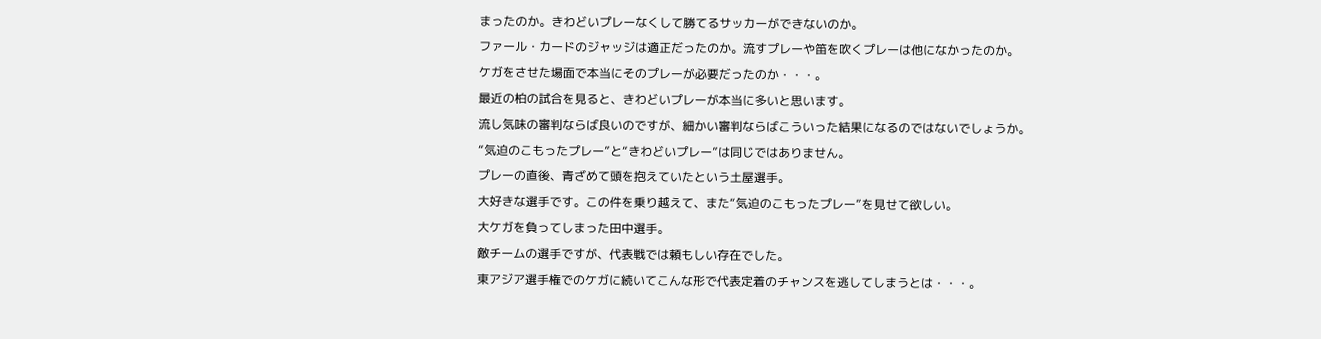まったのか。きわどいプレーなくして勝てるサッカーができないのか。
ファール・カードのジャッジは適正だったのか。流すプレーや笛を吹くプレーは他になかったのか。
ケガをさせた場面で本当にそのプレーが必要だったのか・・・。
最近の柏の試合を見ると、きわどいプレーが本当に多いと思います。
流し気味の審判ならば良いのですが、細かい審判ならばこういった結果になるのではないでしょうか。
“気迫のこもったプレー”と“きわどいプレー”は同じではありません。
プレーの直後、青ざめて頭を抱えていたという土屋選手。
大好きな選手です。この件を乗り越えて、また“気迫のこもったプレー”を見せて欲しい。
大ケガを負ってしまった田中選手。
敵チームの選手ですが、代表戦では頼もしい存在でした。
東アジア選手権でのケガに続いてこんな形で代表定着のチャンスを逃してしまうとは・・・。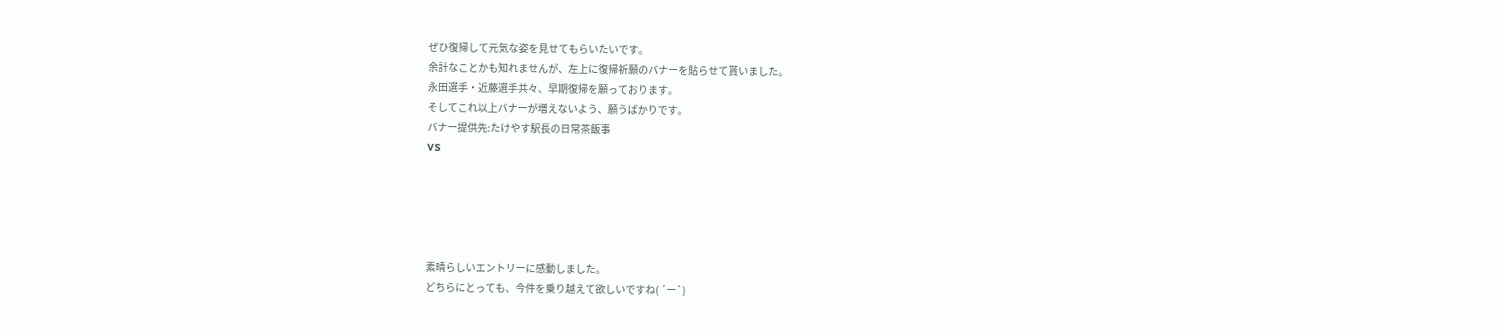ぜひ復帰して元気な姿を見せてもらいたいです。
余計なことかも知れませんが、左上に復帰祈願のバナーを貼らせて貰いました。
永田選手・近藤選手共々、早期復帰を願っております。
そしてこれ以上バナーが増えないよう、願うばかりです。
バナー提供先:たけやす駅長の日常茶飯事
VS





素晴らしいエントリーに感動しました。
どちらにとっても、今件を乗り越えて欲しいですね( ´ー`)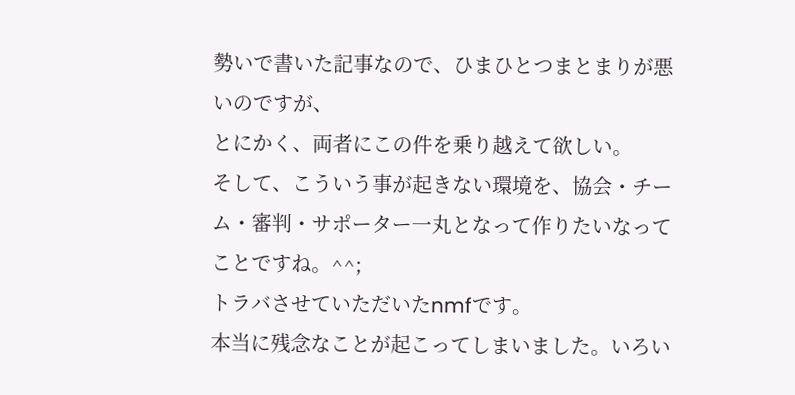勢いで書いた記事なので、ひまひとつまとまりが悪いのですが、
とにかく、両者にこの件を乗り越えて欲しい。
そして、こういう事が起きない環境を、協会・チーム・審判・サポーター一丸となって作りたいなってことですね。^^;
トラバさせていただいたnmfです。
本当に残念なことが起こってしまいました。いろい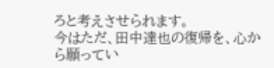ろと考えさせられます。
今はただ、田中達也の復帰を、心から願ってい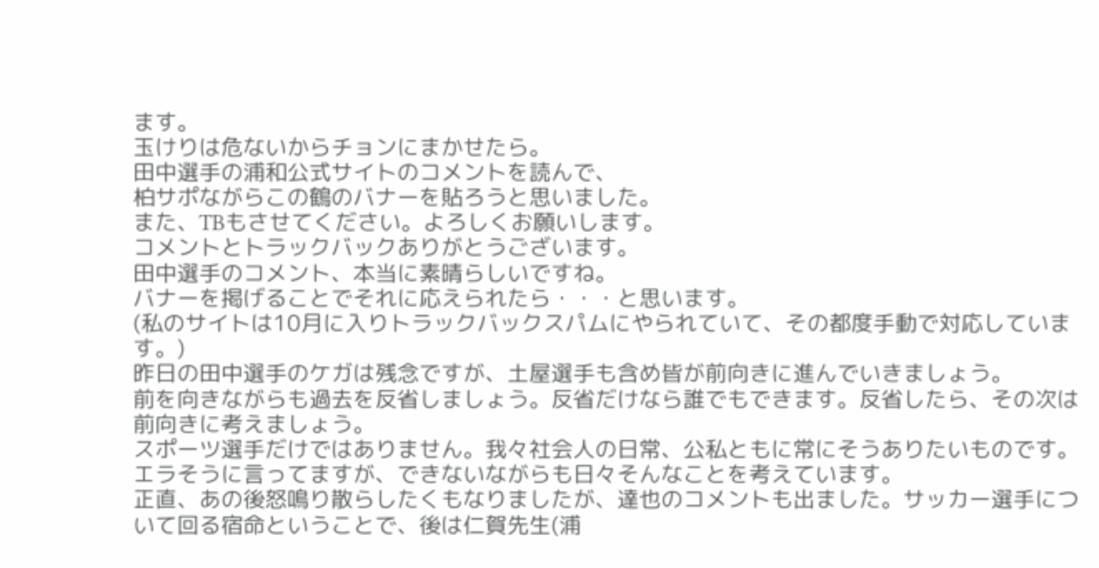ます。
玉けりは危ないからチョンにまかせたら。
田中選手の浦和公式サイトのコメントを読んで、
柏サポながらこの鶴のバナーを貼ろうと思いました。
また、TBもさせてください。よろしくお願いします。
コメントとトラックバックありがとうございます。
田中選手のコメント、本当に素晴らしいですね。
バナーを掲げることでそれに応えられたら・・・と思います。
(私のサイトは10月に入りトラックバックスパムにやられていて、その都度手動で対応しています。)
昨日の田中選手のケガは残念ですが、土屋選手も含め皆が前向きに進んでいきましょう。
前を向きながらも過去を反省しましょう。反省だけなら誰でもできます。反省したら、その次は前向きに考えましょう。
スポーツ選手だけではありません。我々社会人の日常、公私ともに常にそうありたいものです。
エラそうに言ってますが、できないながらも日々そんなことを考えています。
正直、あの後怒鳴り散らしたくもなりましたが、達也のコメントも出ました。サッカー選手について回る宿命ということで、後は仁賀先生(浦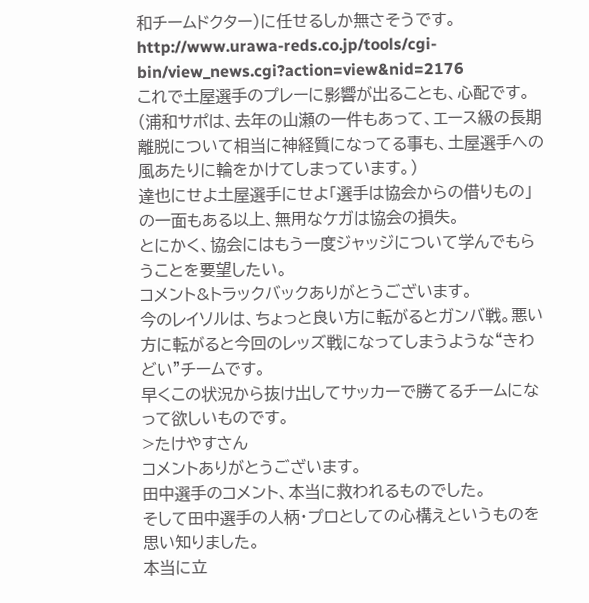和チームドクター)に任せるしか無さそうです。
http://www.urawa-reds.co.jp/tools/cgi-bin/view_news.cgi?action=view&nid=2176
これで土屋選手のプレーに影響が出ることも、心配です。
(浦和サポは、去年の山瀬の一件もあって、エース級の長期離脱について相当に神経質になってる事も、土屋選手への風あたりに輪をかけてしまっています。)
達也にせよ土屋選手にせよ「選手は協会からの借りもの」の一面もある以上、無用なケガは協会の損失。
とにかく、協会にはもう一度ジャッジについて学んでもらうことを要望したい。
コメント&トラックバックありがとうございます。
今のレイソルは、ちょっと良い方に転がるとガンバ戦。悪い方に転がると今回のレッズ戦になってしまうような“きわどい”チームです。
早くこの状況から抜け出してサッカーで勝てるチームになって欲しいものです。
>たけやすさん
コメントありがとうございます。
田中選手のコメント、本当に救われるものでした。
そして田中選手の人柄・プロとしての心構えというものを思い知りました。
本当に立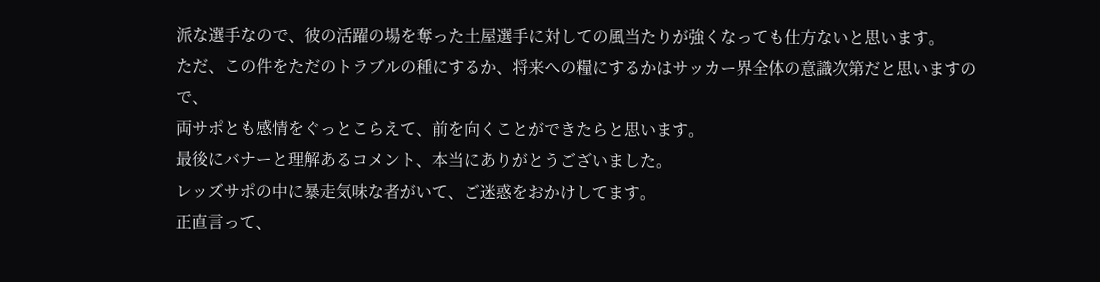派な選手なので、彼の活躍の場を奪った土屋選手に対しての風当たりが強くなっても仕方ないと思います。
ただ、この件をただのトラブルの種にするか、将来への糧にするかはサッカー界全体の意識次第だと思いますので、
両サポとも感情をぐっとこらえて、前を向くことができたらと思います。
最後にバナーと理解あるコメント、本当にありがとうございました。
レッズサポの中に暴走気味な者がいて、ご迷惑をおかけしてます。
正直言って、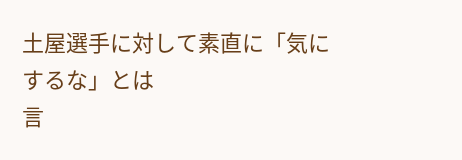土屋選手に対して素直に「気にするな」とは
言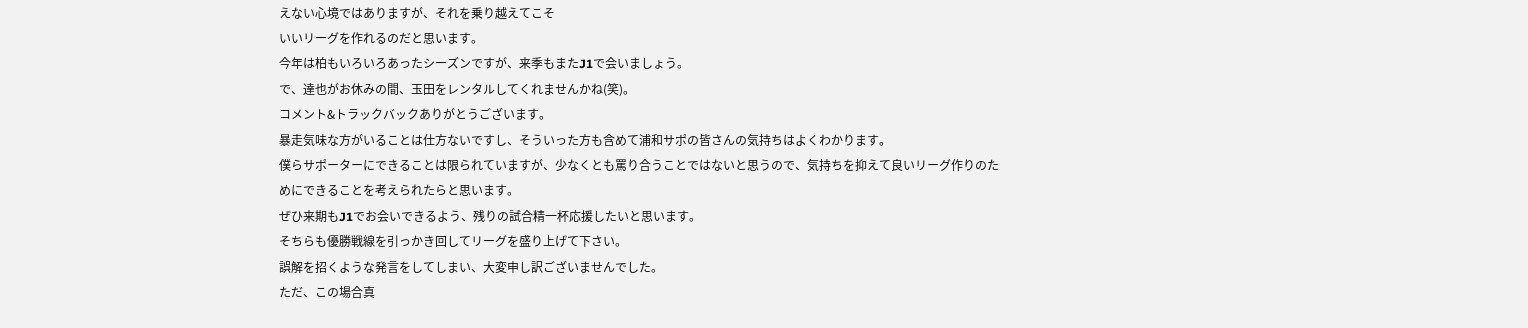えない心境ではありますが、それを乗り越えてこそ
いいリーグを作れるのだと思います。
今年は柏もいろいろあったシーズンですが、来季もまたJ1で会いましょう。
で、達也がお休みの間、玉田をレンタルしてくれませんかね(笑)。
コメント&トラックバックありがとうございます。
暴走気味な方がいることは仕方ないですし、そういった方も含めて浦和サポの皆さんの気持ちはよくわかります。
僕らサポーターにできることは限られていますが、少なくとも罵り合うことではないと思うので、気持ちを抑えて良いリーグ作りのためにできることを考えられたらと思います。
ぜひ来期もJ1でお会いできるよう、残りの試合精一杯応援したいと思います。
そちらも優勝戦線を引っかき回してリーグを盛り上げて下さい。
誤解を招くような発言をしてしまい、大変申し訳ございませんでした。
ただ、この場合真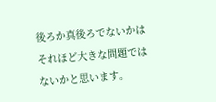後ろか真後ろでないかはそれほど大きな問題ではないかと思います。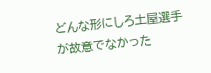どんな形にしろ土屋選手が故意でなかった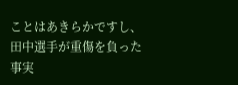ことはあきらかですし、田中選手が重傷を負った事実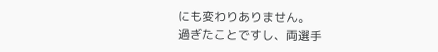にも変わりありません。
過ぎたことですし、両選手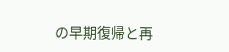の早期復帰と再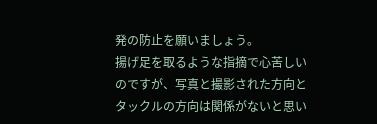発の防止を願いましょう。
揚げ足を取るような指摘で心苦しいのですが、写真と撮影された方向とタックルの方向は関係がないと思い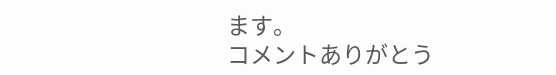ます。
コメントありがとう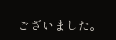ございました。